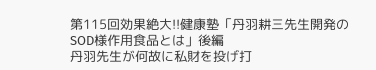第115回効果絶大!!健康塾「丹羽耕三先生開発のSOD様作用食品とは」後編
丹羽先生が何故に私財を投げ打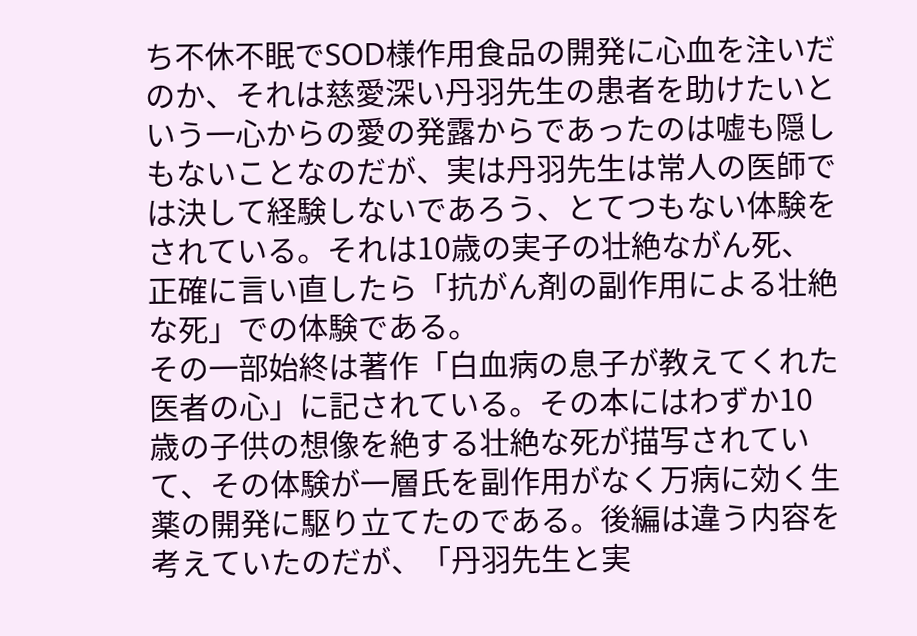ち不休不眠でSOD様作用食品の開発に心血を注いだのか、それは慈愛深い丹羽先生の患者を助けたいという一心からの愛の発露からであったのは嘘も隠しもないことなのだが、実は丹羽先生は常人の医師では決して経験しないであろう、とてつもない体験をされている。それは10歳の実子の壮絶ながん死、正確に言い直したら「抗がん剤の副作用による壮絶な死」での体験である。
その一部始終は著作「白血病の息子が教えてくれた医者の心」に記されている。その本にはわずか10歳の子供の想像を絶する壮絶な死が描写されていて、その体験が一層氏を副作用がなく万病に効く生薬の開発に駆り立てたのである。後編は違う内容を考えていたのだが、「丹羽先生と実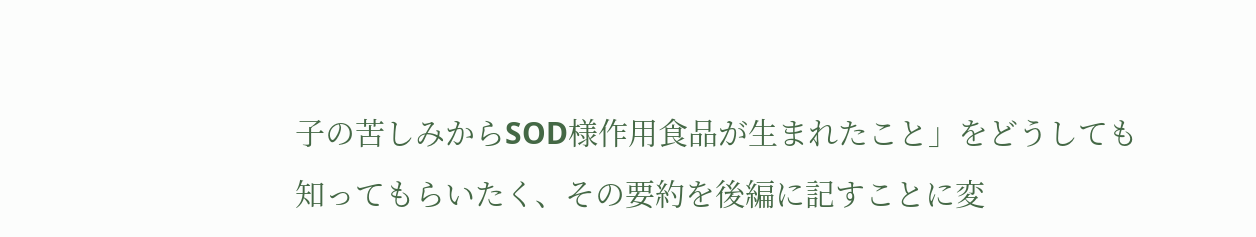子の苦しみからSOD様作用食品が生まれたこと」をどうしても知ってもらいたく、その要約を後編に記すことに変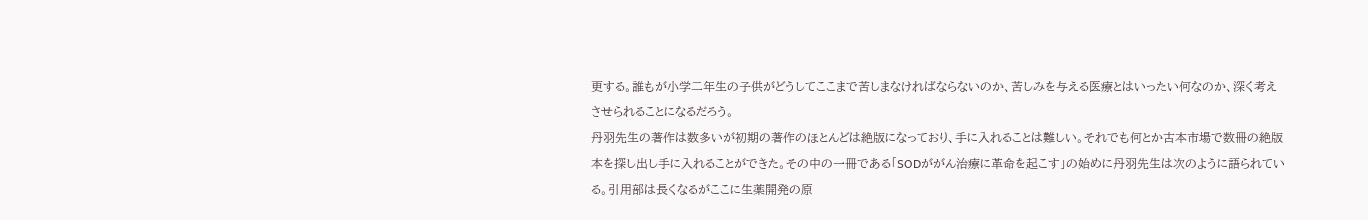更する。誰もが小学二年生の子供がどうしてここまで苦しまなければならないのか、苦しみを与える医療とはいったい何なのか、深く考えさせられることになるだろう。
丹羽先生の著作は数多いが初期の著作のほとんどは絶版になっており、手に入れることは難しい。それでも何とか古本市場で数冊の絶版本を探し出し手に入れることができた。その中の一冊である「SODががん治療に革命を起こす」の始めに丹羽先生は次のように語られている。引用部は長くなるがここに生薬開発の原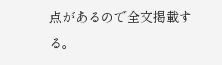点があるので全文掲載する。